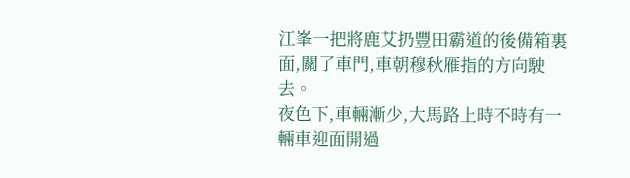江峯一把將鹿艾扔豐田霸道的後備箱裏面,關了車門,車朝穆秋雁指的方向駛去。
夜色下,車輛漸少,大馬路上時不時有一輛車迎面開過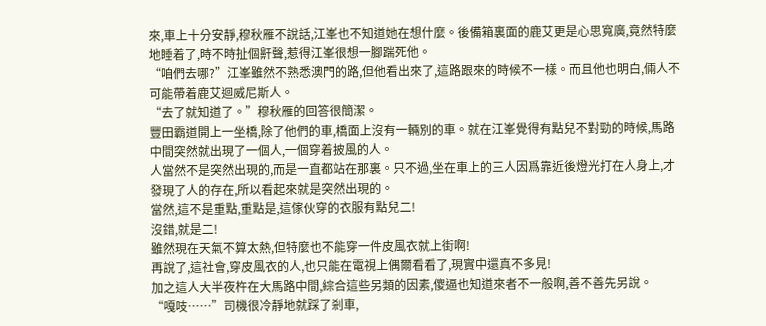來,車上十分安靜,穆秋雁不說話,江峯也不知道她在想什麼。後備箱裏面的鹿艾更是心思寬廣,竟然特麼地睡着了,時不時扯個鼾聲,惹得江峯很想一腳踹死他。
“咱們去哪?”江峯雖然不熟悉澳門的路,但他看出來了,這路跟來的時候不一樣。而且他也明白,倆人不可能帶着鹿艾迴威尼斯人。
“去了就知道了。”穆秋雁的回答很簡潔。
豐田霸道開上一坐橋,除了他們的車,橋面上沒有一輛別的車。就在江峯覺得有點兒不對勁的時候,馬路中間突然就出現了一個人,一個穿着披風的人。
人當然不是突然出現的,而是一直都站在那裏。只不過,坐在車上的三人因爲靠近後燈光打在人身上,才發現了人的存在,所以看起來就是突然出現的。
當然,這不是重點,重點是,這傢伙穿的衣服有點兒二!
沒錯,就是二!
雖然現在天氣不算太熱,但特麼也不能穿一件皮風衣就上街啊!
再說了,這社會,穿皮風衣的人,也只能在電視上偶爾看看了,現實中還真不多見!
加之這人大半夜杵在大馬路中間,綜合這些另類的因素,傻逼也知道來者不一般啊,善不善先另說。
“嘎吱……”司機很冷靜地就踩了剎車,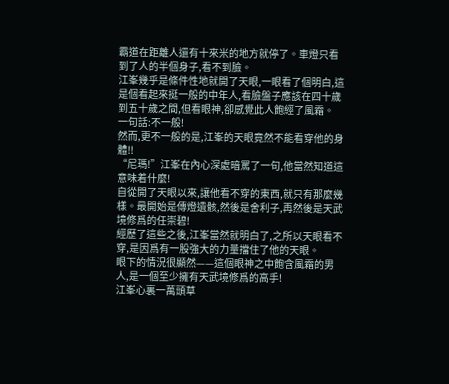霸道在距離人還有十來米的地方就停了。車燈只看到了人的半個身子,看不到臉。
江峯幾乎是條件性地就開了天眼,一眼看了個明白,這是個看起來挺一般的中年人,看臉盤子應該在四十歲到五十歲之間,但看眼神,卻感覺此人飽經了風霜。
一句話:不一般!
然而,更不一般的是,江峯的天眼竟然不能看穿他的身體!!
“尼瑪!”江峯在內心深處暗罵了一句,他當然知道這意味着什麼!
自從開了天眼以來,讓他看不穿的東西,就只有那麼幾樣。最開始是傳燈遺骸,然後是舍利子,再然後是天武境修爲的任崇碧!
經歷了這些之後,江峯當然就明白了,之所以天眼看不穿,是因爲有一股強大的力量擋住了他的天眼。
眼下的情況很顯然——這個眼神之中飽含風霜的男人,是一個至少擁有天武境修爲的高手!
江峯心裏一萬頭草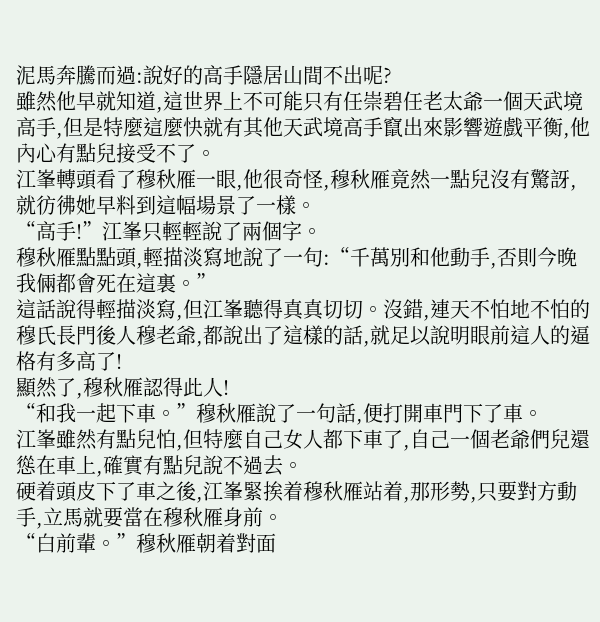泥馬奔騰而過:說好的高手隱居山間不出呢?
雖然他早就知道,這世界上不可能只有任崇碧任老太爺一個天武境高手,但是特麼這麼快就有其他天武境高手竄出來影響遊戲平衡,他內心有點兒接受不了。
江峯轉頭看了穆秋雁一眼,他很奇怪,穆秋雁竟然一點兒沒有驚訝,就彷彿她早料到這幅場景了一樣。
“高手!”江峯只輕輕說了兩個字。
穆秋雁點點頭,輕描淡寫地說了一句:“千萬別和他動手,否則今晚我倆都會死在這裏。”
這話說得輕描淡寫,但江峯聽得真真切切。沒錯,連天不怕地不怕的穆氏長門後人穆老爺,都說出了這樣的話,就足以說明眼前這人的逼格有多高了!
顯然了,穆秋雁認得此人!
“和我一起下車。”穆秋雁說了一句話,便打開車門下了車。
江峯雖然有點兒怕,但特麼自己女人都下車了,自己一個老爺們兒還慫在車上,確實有點兒說不過去。
硬着頭皮下了車之後,江峯緊挨着穆秋雁站着,那形勢,只要對方動手,立馬就要當在穆秋雁身前。
“白前輩。”穆秋雁朝着對面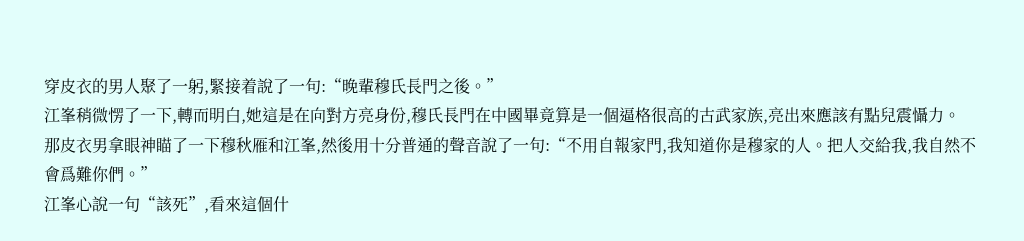穿皮衣的男人聚了一躬,緊接着說了一句:“晚輩穆氏長門之後。”
江峯稍微愣了一下,轉而明白,她這是在向對方亮身份,穆氏長門在中國畢竟算是一個逼格很高的古武家族,亮出來應該有點兒震懾力。
那皮衣男拿眼神瞄了一下穆秋雁和江峯,然後用十分普通的聲音說了一句:“不用自報家門,我知道你是穆家的人。把人交給我,我自然不會爲難你們。”
江峯心說一句“該死”,看來這個什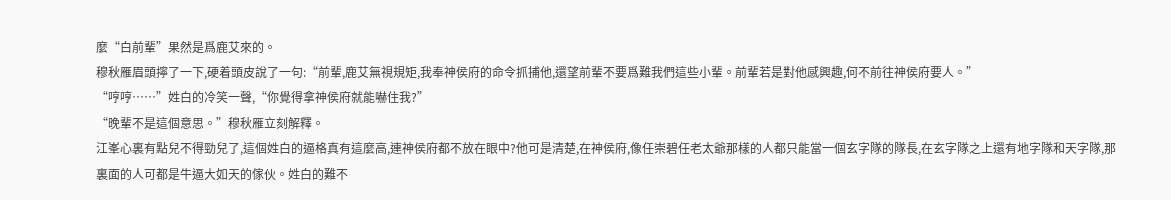麼“白前輩”果然是爲鹿艾來的。
穆秋雁眉頭擰了一下,硬着頭皮說了一句:“前輩,鹿艾無視規矩,我奉神侯府的命令抓捕他,還望前輩不要爲難我們這些小輩。前輩若是對他感興趣,何不前往神侯府要人。”
“哼哼……”姓白的冷笑一聲,“你覺得拿神侯府就能嚇住我?”
“晚輩不是這個意思。”穆秋雁立刻解釋。
江峯心裏有點兒不得勁兒了,這個姓白的逼格真有這麼高,連神侯府都不放在眼中?他可是清楚,在神侯府,像任崇碧任老太爺那樣的人都只能當一個玄字隊的隊長,在玄字隊之上還有地字隊和天字隊,那裏面的人可都是牛逼大如天的傢伙。姓白的難不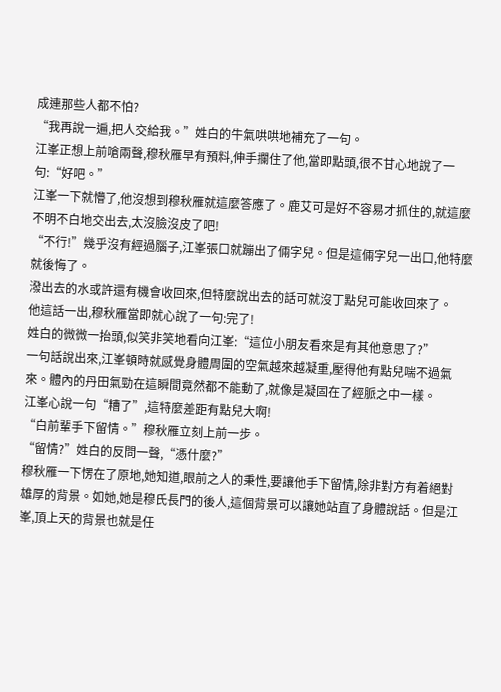成連那些人都不怕?
“我再說一遍,把人交給我。”姓白的牛氣哄哄地補充了一句。
江峯正想上前嗆兩聲,穆秋雁早有預料,伸手攔住了他,當即點頭,很不甘心地說了一句:“好吧。”
江峯一下就懵了,他沒想到穆秋雁就這麼答應了。鹿艾可是好不容易才抓住的,就這麼不明不白地交出去,太沒臉沒皮了吧!
“不行!”幾乎沒有經過腦子,江峯張口就蹦出了倆字兒。但是這倆字兒一出口,他特麼就後悔了。
潑出去的水或許還有機會收回來,但特麼說出去的話可就沒丁點兒可能收回來了。
他這話一出,穆秋雁當即就心說了一句:完了!
姓白的微微一抬頭,似笑非笑地看向江峯:“這位小朋友看來是有其他意思了?”
一句話說出來,江峯頓時就感覺身體周圍的空氣越來越凝重,壓得他有點兒喘不過氣來。體內的丹田氣勁在這瞬間竟然都不能動了,就像是凝固在了經脈之中一樣。
江峯心說一句“糟了”,這特麼差距有點兒大啊!
“白前輩手下留情。”穆秋雁立刻上前一步。
“留情?”姓白的反問一聲,“憑什麼?”
穆秋雁一下愣在了原地,她知道,眼前之人的秉性,要讓他手下留情,除非對方有着絕對雄厚的背景。如她,她是穆氏長門的後人,這個背景可以讓她站直了身體說話。但是江峯,頂上天的背景也就是任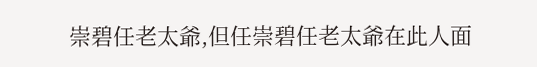崇碧任老太爺,但任崇碧任老太爺在此人面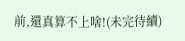前,還真算不上啥!(未完待續)